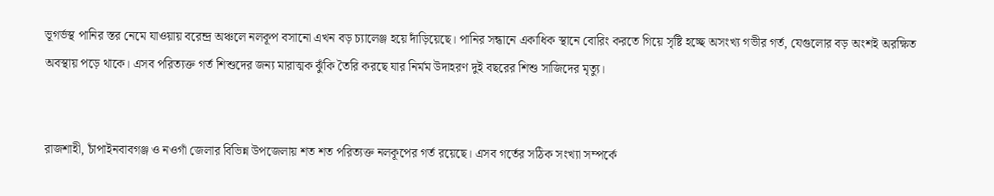ভূগর্ভস্থ পানির স্তর নেমে যাওয়ায় বরেন্দ্র অঞ্চলে নলকূপ বসানো এখন বড় চ্যালেঞ্জ হয়ে দাঁড়িয়েছে। পানির সন্ধানে একাধিক স্থানে বোরিং করতে গিয়ে সৃষ্টি হচ্ছে অসংখ্য গভীর গর্ত, যেগুলোর বড় অংশই অরক্ষিত অবস্থায় পড়ে থাকে। এসব পরিত্যক্ত গর্ত শিশুদের জন্য মারাত্মক ঝুঁকি তৈরি করছে যার নির্মম উদাহরণ দুই বছরের শিশু সাজিদের মৃত্যু।


রাজশাহী, চাঁপাইনবাবগঞ্জ ও নওগাঁ জেলার বিভিন্ন উপজেলায় শত শত পরিত্যক্ত নলকূপের গর্ত রয়েছে। এসব গর্তের সঠিক সংখ্যা সম্পর্কে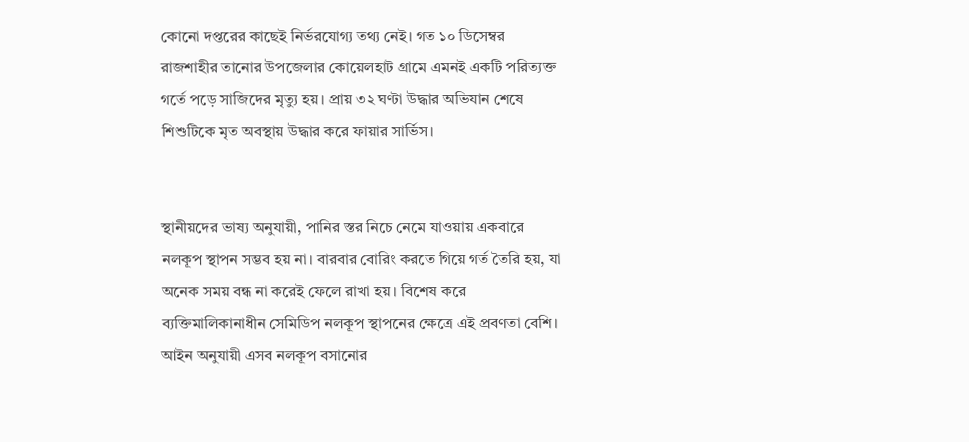কোনো দপ্তরের কাছেই নির্ভরযোগ্য তথ্য নেই। গত ১০ ডিসেম্বর রাজশাহীর তানোর উপজেলার কোয়েলহাট গ্রামে এমনই একটি পরিত্যক্ত গর্তে পড়ে সাজিদের মৃত্যু হয়। প্রায় ৩২ ঘণ্টা উদ্ধার অভিযান শেষে শিশুটিকে মৃত অবস্থায় উদ্ধার করে ফায়ার সার্ভিস।


স্থানীয়দের ভাষ্য অনুযায়ী, পানির স্তর নিচে নেমে যাওয়ায় একবারে নলকূপ স্থাপন সম্ভব হয় না। বারবার বোরিং করতে গিয়ে গর্ত তৈরি হয়, যা অনেক সময় বন্ধ না করেই ফেলে রাখা হয়। বিশেষ করে ব্যক্তিমালিকানাধীন সেমিডিপ নলকূপ স্থাপনের ক্ষেত্রে এই প্রবণতা বেশি। আইন অনুযায়ী এসব নলকূপ বসানোর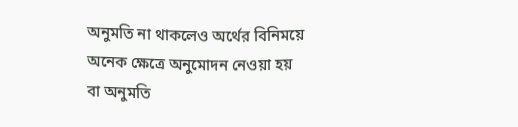অনুমতি না থাকলেও অর্থের বিনিময়ে অনেক ক্ষেত্রে অনুমোদন নেওয়া হয় বা অনুমতি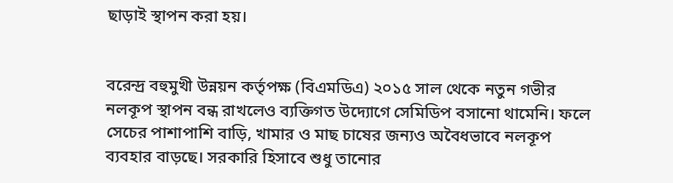ছাড়াই স্থাপন করা হয়।


বরেন্দ্র বহুমুখী উন্নয়ন কর্তৃপক্ষ (বিএমডিএ) ২০১৫ সাল থেকে নতুন গভীর নলকূপ স্থাপন বন্ধ রাখলেও ব্যক্তিগত উদ্যোগে সেমিডিপ বসানো থামেনি। ফলে সেচের পাশাপাশি বাড়ি, খামার ও মাছ চাষের জন্যও অবৈধভাবে নলকূপ ব্যবহার বাড়ছে। সরকারি হিসাবে শুধু তানোর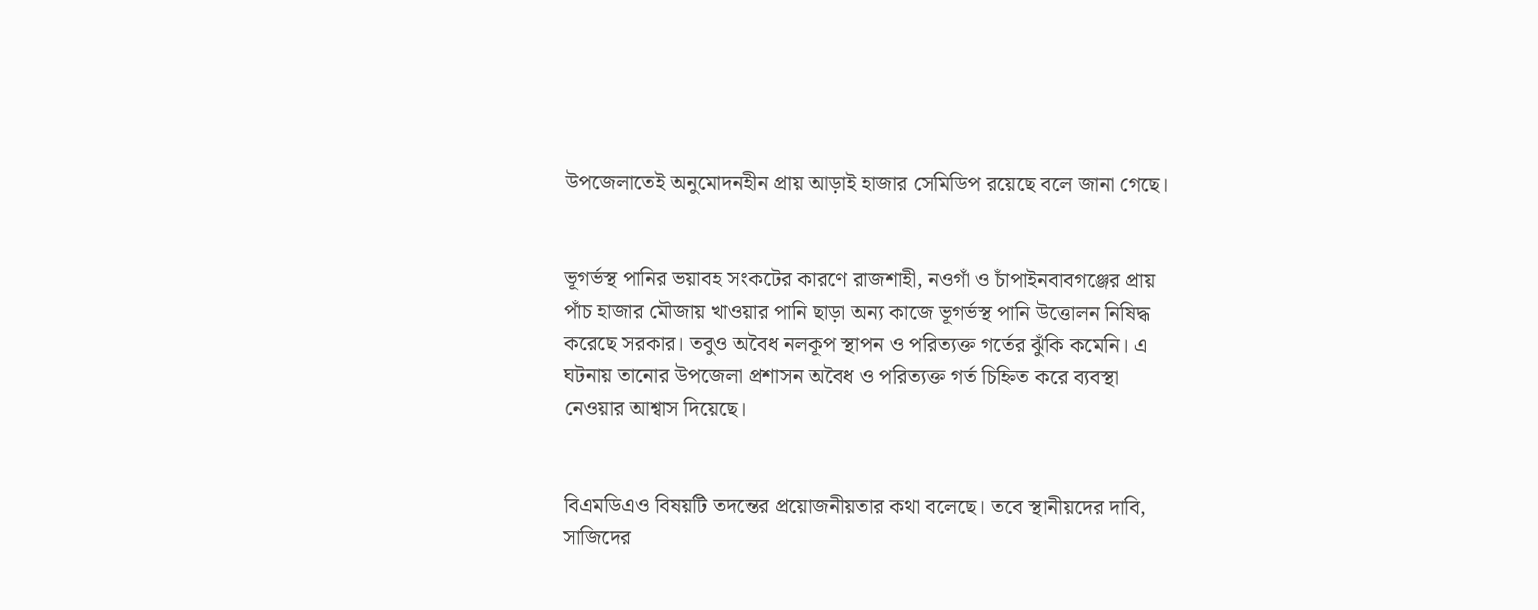উপজেলাতেই অনুমোদনহীন প্রায় আড়াই হাজার সেমিডিপ রয়েছে বলে জানা গেছে।


ভূগর্ভস্থ পানির ভয়াবহ সংকটের কারণে রাজশাহী, নওগাঁ ও চাঁপাইনবাবগঞ্জের প্রায় পাঁচ হাজার মৌজায় খাওয়ার পানি ছাড়া অন্য কাজে ভূগর্ভস্থ পানি উত্তোলন নিষিদ্ধ করেছে সরকার। তবুও অবৈধ নলকূপ স্থাপন ও পরিত্যক্ত গর্তের ঝুঁকি কমেনি। এ ঘটনায় তানোর উপজেলা প্রশাসন অবৈধ ও পরিত্যক্ত গর্ত চিহ্নিত করে ব্যবস্থা নেওয়ার আশ্বাস দিয়েছে।


বিএমডিএও বিষয়টি তদন্তের প্রয়োজনীয়তার কথা বলেছে। তবে স্থানীয়দের দাবি, সাজিদের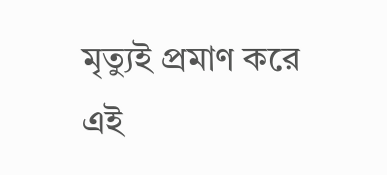মৃত্যুই প্রমাণ করে এই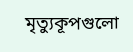মৃত্যুকূপগুলো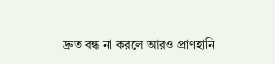দ্রুত বন্ধ না করলে আরও প্রাণহানি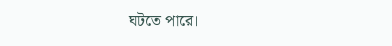ঘটতে পারে।